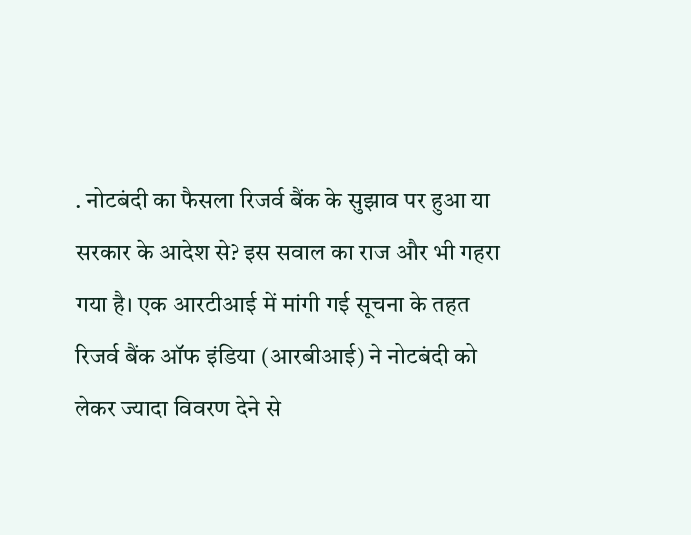. नोटबंदी का फैसला रिजर्व बैंक के सुझाव पर हुआ या सरकार के आदेश से? इस सवाल का राज और भी गहरा गया है। एक आरटीआई में मांगी गई सूचना के तहत रिजर्व बैंक ऑफ इंडिया (आरबीआई) ने नोटबंदी को लेकर ज्यादा विवरण देने से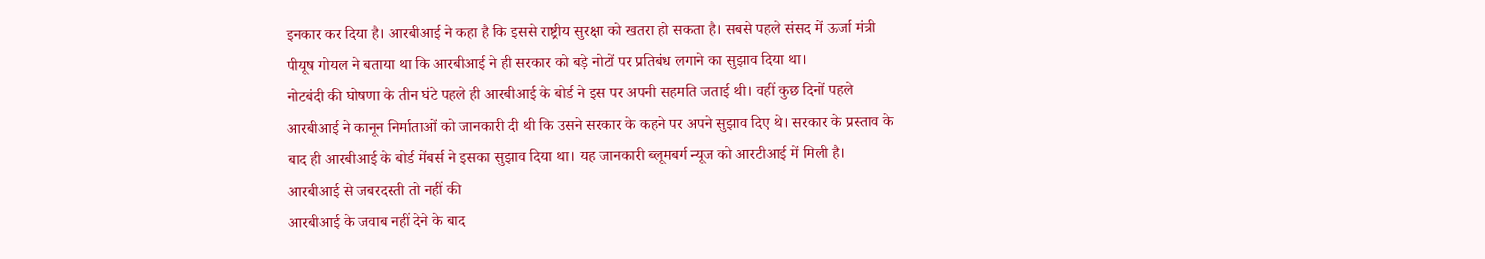इनकार कर दिया है। आरबीआई ने कहा है कि इससे राष्ट्रीय सुरक्षा को खतरा हो सकता है। सबसे पहले संसद में ऊर्जा मंत्री पीयूष गोयल ने बताया था कि आरबीआई ने ही सरकार को बड़े नोटों पर प्रतिबंध लगाने का सुझाव दिया था।
नोटबंदी की घोषणा के तीन घंटे पहले ही आरबीआई के बोर्ड ने इस पर अपनी सहमति जताई थी। वहीं कुछ दिनों पहले आरबीआई ने कानून निर्माताओं को जानकारी दी थी कि उसने सरकार के कहने पर अपने सुझाव दिए थे। सरकार के प्रस्ताव के बाद ही आरबीआई के बोर्ड मेंबर्स ने इसका सुझाव दिया था। यह जानकारी ब्लूमबर्ग न्यूज को आरटीआई में मिली है।
आरबीआई से जबरदस्ती तो नहीं की
आरबीआई के जवाब नहीं देने के बाद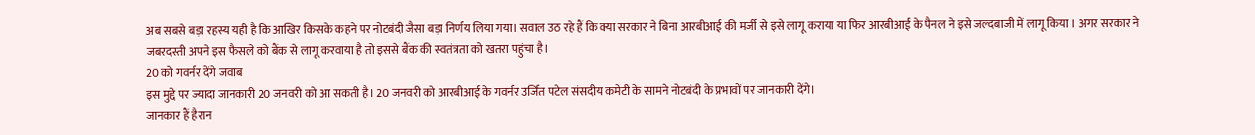अब सबसे बड़ा रहस्य यही है कि आखिर किसके कहने पर नोटबंदी जैसा बड़ा निर्णय लिया गया। सवाल उठ रहे हैं कि क्या सरकार ने बिना आरबीआई की मर्जी से इसे लागू कराया या फिर आरबीआई के पैनल ने इसे जल्दबाजी में लागू किया । अगर सरकार ने जबरदस्ती अपने इस फैसले को बैंक से लागू करवाया है तो इससे बैंक की स्वतंत्रता को खतरा पहुंचा है।
20 को गवर्नर देंगे जवाब
इस मुद्दे पर ज्यादा जानकारी 20 जनवरी को आ सकती है। 20 जनवरी को आरबीआई के गवर्नर उर्जित पटेल संसदीय कमेटी के सामने नोटबंदी के प्रभावों पर जानकारी देंगे।
जानकार हैं हैरान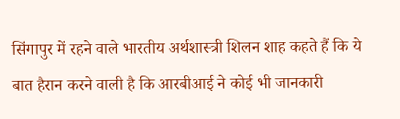सिंगापुर में रहने वाले भारतीय अर्थशास्त्री शिलन शाह कहते हैं कि ये बात हैरान करने वाली है कि आरबीआई ने कोई भी जानकारी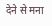देने से मना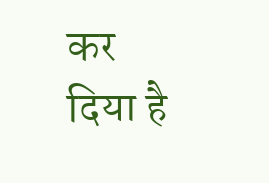कर दिया है